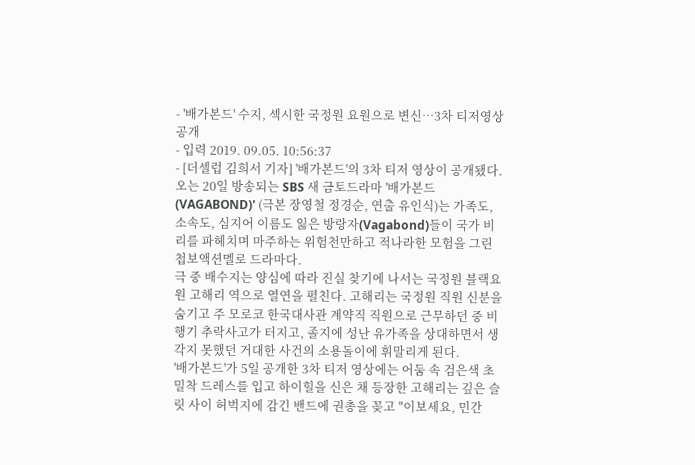- '배가본드' 수지, 섹시한 국정원 요원으로 변신…3차 티저영상 공개
- 입력 2019. 09.05. 10:56:37
- [더셀럽 김희서 기자] '배가본드'의 3차 티저 영상이 공개됐다.
오는 20일 방송되는 SBS 새 금토드라마 '배가본드(VAGABOND)' (극본 장영철 정경순, 연출 유인식)는 가족도, 소속도, 심지어 이름도 잃은 방랑자(Vagabond)들이 국가 비리를 파헤치며 마주하는 위험천만하고 적나라한 모험을 그린 첩보액션멜로 드라마다.
극 중 배수지는 양심에 따라 진실 찾기에 나서는 국정원 블랙요원 고해리 역으로 열연을 펼친다. 고해리는 국정원 직원 신분을 숨기고 주 모로코 한국대사관 계약직 직원으로 근무하던 중 비행기 추락사고가 터지고, 졸지에 성난 유가족을 상대하면서 생각지 못했던 거대한 사건의 소용돌이에 휘말리게 된다.
'배가본드'가 5일 공개한 3차 티저 영상에는 어둠 속 검은색 초밀착 드레스를 입고 하이힐을 신은 채 등장한 고해리는 깊은 슬릿 사이 허벅지에 감긴 밴드에 권총을 꽂고 "이보세요, 민간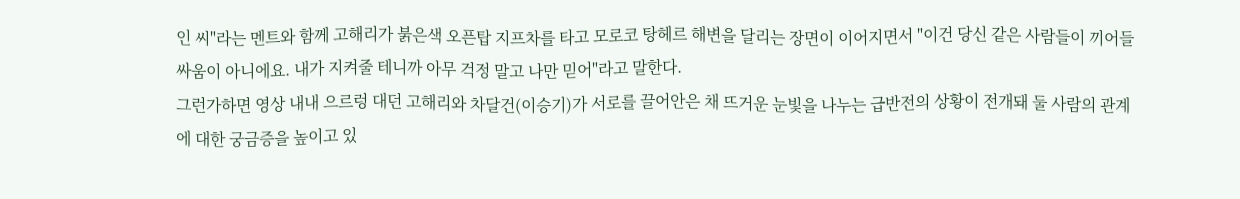인 씨"라는 멘트와 함께 고해리가 붉은색 오픈탑 지프차를 타고 모로코 탕헤르 해변을 달리는 장면이 이어지면서 "이건 당신 같은 사람들이 끼어들 싸움이 아니에요. 내가 지켜줄 테니까 아무 걱정 말고 나만 믿어"라고 말한다.
그런가하면 영상 내내 으르렁 대던 고해리와 차달건(이승기)가 서로를 끌어안은 채 뜨거운 눈빛을 나누는 급반전의 상황이 전개돼 둘 사람의 관계에 대한 궁금증을 높이고 있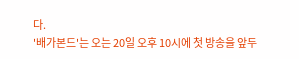다.
'배가본드'는 오는 20일 오후 10시에 첫 방송을 앞두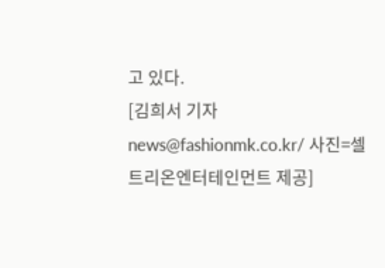고 있다.
[김희서 기자 news@fashionmk.co.kr/ 사진=셀트리온엔터테인먼트 제공]